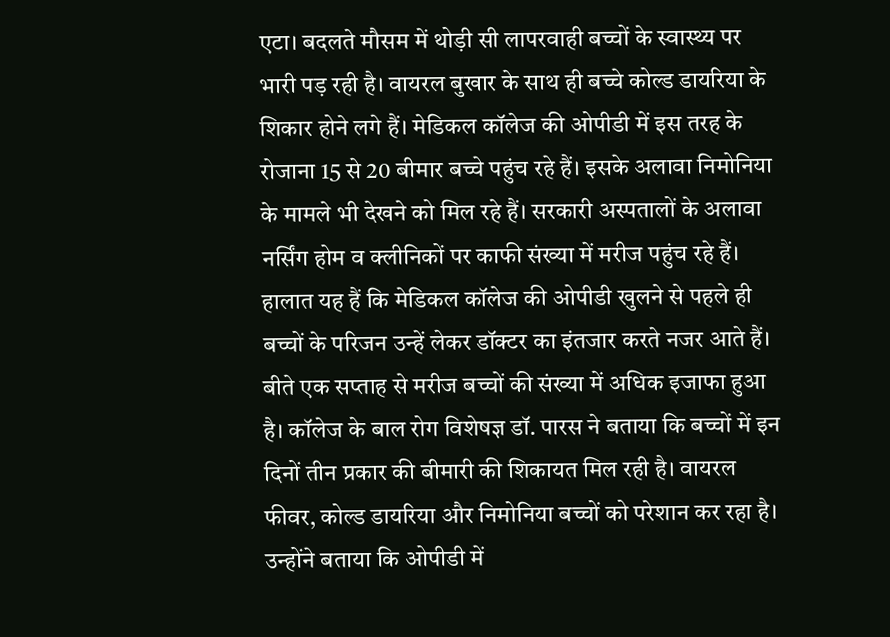एटा। बदलते मौसम में थोड़ी सी लापरवाही बच्चों के स्वास्थ्य पर भारी पड़ रही है। वायरल बुखार के साथ ही बच्चे कोल्ड डायरिया के शिकार होने लगे हैं। मेडिकल कॉलेज की ओपीडी में इस तरह के रोजाना 15 से 20 बीमार बच्चे पहुंच रहे हैं। इसके अलावा निमोनिया के मामले भी देखने को मिल रहे हैं। सरकारी अस्पतालों के अलावा नर्सिंग होम व क्लीनिकों पर काफी संख्या में मरीज पहुंच रहे हैं।
हालात यह हैं कि मेडिकल कॉलेज की ओपीडी खुलने से पहले ही बच्चों के परिजन उन्हें लेकर डॉक्टर का इंतजार करते नजर आते हैं। बीते एक सप्ताह से मरीज बच्चों की संख्या में अधिक इजाफा हुआ है। कॉलेज के बाल रोग विशेषज्ञ डॉ. पारस ने बताया कि बच्चों में इन दिनों तीन प्रकार की बीमारी की शिकायत मिल रही है। वायरल फीवर, कोल्ड डायरिया और निमोनिया बच्चों को परेशान कर रहा है। उन्होंने बताया कि ओपीडी में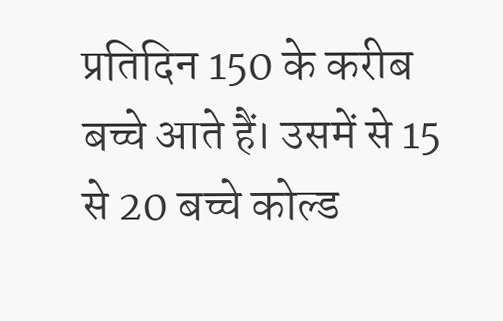प्रतिदिन 150 के करीब बच्चे आते हैं। उसमें से 15 से 20 बच्चे कोल्ड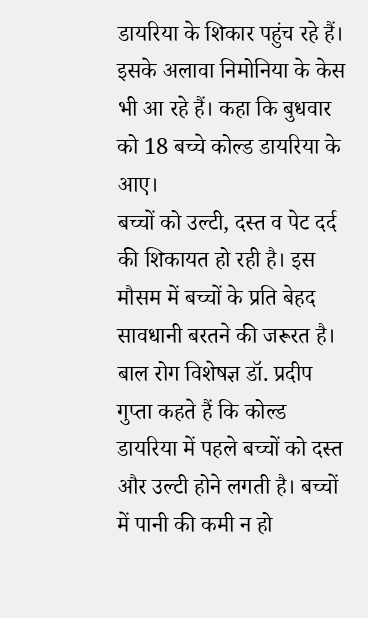डायरिया के शिकार पहुंच रहे हैं। इसके अलावा निमोनिया के केस भी आ रहे हैं। कहा कि बुधवार को 18 बच्चे कोल्ड डायरिया के आए।
बच्चों को उल्टी, दस्त व पेट दर्द की शिकायत हो रही है। इस मौसम में बच्चों के प्रति बेहद सावधानी बरतने की जरूरत है। बाल रोग विशेषज्ञ डॉ. प्रदीप गुप्ता कहते हैं कि कोल्ड डायरिया में पहले बच्चों को दस्त और उल्टी होने लगती है। बच्चों में पानी की कमी न हो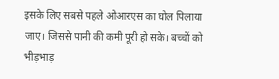इसके लिए सबसे पहले ओआरएस का घोल पिलाया जाए। जिससे पानी की कमी पूरी हो सके। बच्चों को भीड़भाड़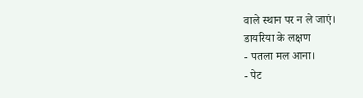वाले स्थान पर न ले जाएं।
डायरिया के लक्षण
- पतला मल आना।
- पेट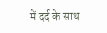में दर्द के साथ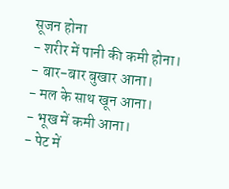सूजन होना
- शरीर में पानी की कमी होना।
- बार-बार बुखार आना।
- मल के साथ खून आना।
- भूख में कमी आना।
- पेट में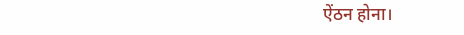ऐंठन होना।